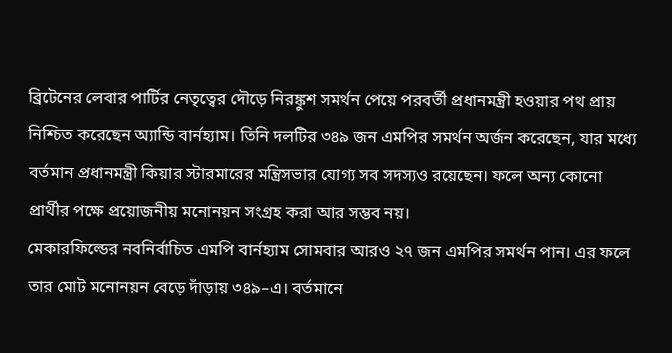ব্রিটেনের লেবার পার্টির নেতৃত্বের দৌড়ে নিরঙ্কুশ সমর্থন পেয়ে পরবর্তী প্রধানমন্ত্রী হওয়ার পথ প্রায় নিশ্চিত করেছেন অ্যান্ডি বার্নহ্যাম। তিনি দলটির ৩৪৯ জন এমপির সমর্থন অর্জন করেছেন, যার মধ্যে বর্তমান প্রধানমন্ত্রী কিয়ার স্টারমারের মন্ত্রিসভার যোগ্য সব সদস্যও রয়েছেন। ফলে অন্য কোনো প্রার্থীর পক্ষে প্রয়োজনীয় মনোনয়ন সংগ্রহ করা আর সম্ভব নয়।
মেকারফিল্ডের নবনির্বাচিত এমপি বার্নহ্যাম সোমবার আরও ২৭ জন এমপির সমর্থন পান। এর ফলে তার মোট মনোনয়ন বেড়ে দাঁড়ায় ৩৪৯–এ। বর্তমানে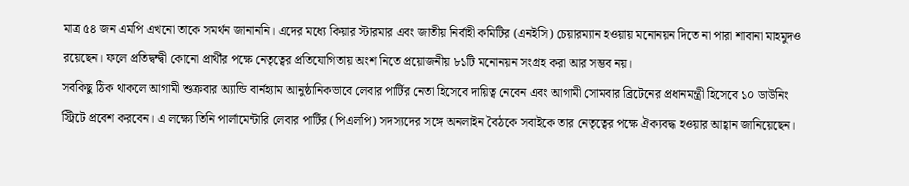মাত্র ৫৪ জন এমপি এখনো তাকে সমর্থন জানাননি। এদের মধ্যে কিয়ার স্টারমার এবং জাতীয় নির্বাহী কমিটির (এনইসি) চেয়ারম্যান হওয়ায় মনোনয়ন দিতে না পারা শাবানা মাহমুদও রয়েছেন। ফলে প্রতিদ্বন্দ্বী কোনো প্রার্থীর পক্ষে নেতৃত্বের প্রতিযোগিতায় অংশ নিতে প্রয়োজনীয় ৮১টি মনোনয়ন সংগ্রহ করা আর সম্ভব নয়।
সবকিছু ঠিক থাকলে আগামী শুক্রবার অ্যান্ডি বার্নহ্যাম আনুষ্ঠানিকভাবে লেবার পার্টির নেতা হিসেবে দায়িত্ব নেবেন এবং আগামী সোমবার ব্রিটেনের প্রধানমন্ত্রী হিসেবে ১০ ডাউনিং স্ট্রিটে প্রবেশ করবেন। এ লক্ষ্যে তিনি পার্লামেন্টারি লেবার পার্টির (পিএলপি) সদস্যদের সঙ্গে অনলাইন বৈঠকে সবাইকে তার নেতৃত্বের পক্ষে ঐক্যবদ্ধ হওয়ার আহ্বান জানিয়েছেন।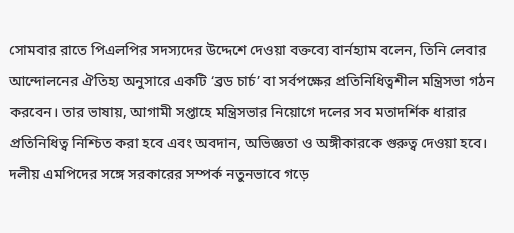সোমবার রাতে পিএলপির সদস্যদের উদ্দেশে দেওয়া বক্তব্যে বার্নহ্যাম বলেন, তিনি লেবার আন্দোলনের ঐতিহ্য অনুসারে একটি ‘ব্রড চার্চ’ বা সর্বপক্ষের প্রতিনিধিত্বশীল মন্ত্রিসভা গঠন করবেন। তার ভাষায়, আগামী সপ্তাহে মন্ত্রিসভার নিয়োগে দলের সব মতাদর্শিক ধারার প্রতিনিধিত্ব নিশ্চিত করা হবে এবং অবদান, অভিজ্ঞতা ও অঙ্গীকারকে গুরুত্ব দেওয়া হবে।
দলীয় এমপিদের সঙ্গে সরকারের সম্পর্ক নতুনভাবে গড়ে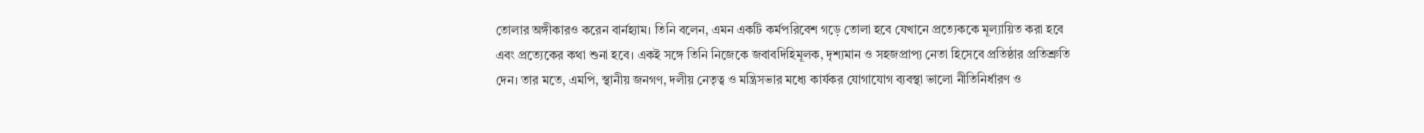তোলার অঙ্গীকারও করেন বার্নহ্যাম। তিনি বলেন, এমন একটি কর্মপরিবেশ গড়ে তোলা হবে যেখানে প্রত্যেককে মূল্যায়িত করা হবে এবং প্রত্যেকের কথা শুনা হবে। একই সঙ্গে তিনি নিজেকে জবাবদিহিমূলক, দৃশ্যমান ও সহজপ্রাপ্য নেতা হিসেবে প্রতিষ্ঠার প্রতিশ্রুতি দেন। তার মতে, এমপি, স্থানীয় জনগণ, দলীয় নেতৃত্ব ও মন্ত্রিসভার মধ্যে কার্যকর যোগাযোগ ব্যবস্থা ভালো নীতিনির্ধারণ ও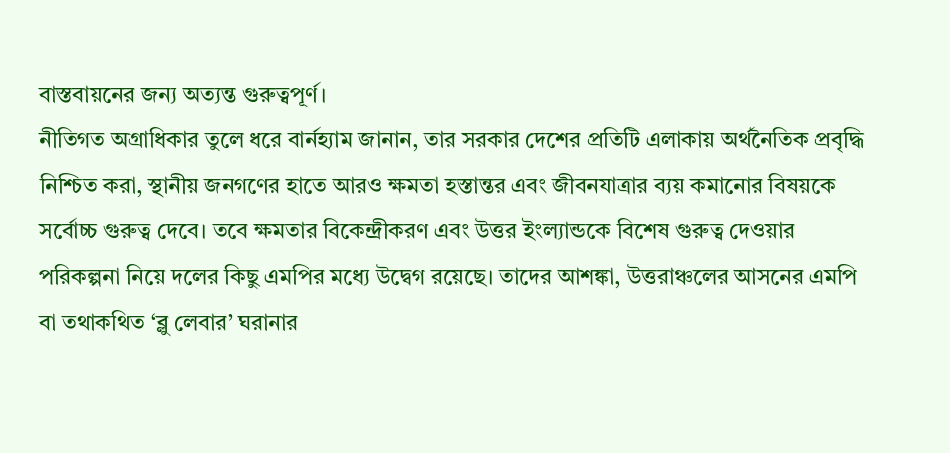বাস্তবায়নের জন্য অত্যন্ত গুরুত্বপূর্ণ।
নীতিগত অগ্রাধিকার তুলে ধরে বার্নহ্যাম জানান, তার সরকার দেশের প্রতিটি এলাকায় অর্থনৈতিক প্রবৃদ্ধি নিশ্চিত করা, স্থানীয় জনগণের হাতে আরও ক্ষমতা হস্তান্তর এবং জীবনযাত্রার ব্যয় কমানোর বিষয়কে সর্বোচ্চ গুরুত্ব দেবে। তবে ক্ষমতার বিকেন্দ্রীকরণ এবং উত্তর ইংল্যান্ডকে বিশেষ গুরুত্ব দেওয়ার পরিকল্পনা নিয়ে দলের কিছু এমপির মধ্যে উদ্বেগ রয়েছে। তাদের আশঙ্কা, উত্তরাঞ্চলের আসনের এমপি বা তথাকথিত ‘ব্লু লেবার’ ঘরানার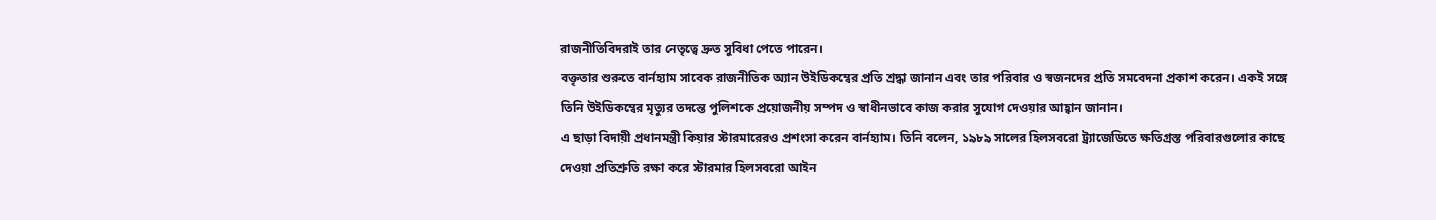রাজনীতিবিদরাই তার নেতৃত্বে দ্রুত সুবিধা পেতে পারেন।
বক্তৃতার শুরুতে বার্নহ্যাম সাবেক রাজনীতিক অ্যান উইডিকম্বের প্রতি শ্রদ্ধা জানান এবং তার পরিবার ও স্বজনদের প্রতি সমবেদনা প্রকাশ করেন। একই সঙ্গে তিনি উইডিকম্বের মৃত্যুর তদন্তে পুলিশকে প্রয়োজনীয় সম্পদ ও স্বাধীনভাবে কাজ করার সুযোগ দেওয়ার আহ্বান জানান।
এ ছাড়া বিদায়ী প্রধানমন্ত্রী কিয়ার স্টারমারেরও প্রশংসা করেন বার্নহ্যাম। তিনি বলেন, ১৯৮৯ সালের হিলসবরো ট্র্যাজেডিতে ক্ষতিগ্রস্ত পরিবারগুলোর কাছে দেওয়া প্রতিশ্রুতি রক্ষা করে স্টারমার হিলসবরো আইন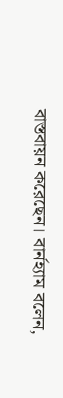বাস্তবায়ন করেছেন। বার্নহ্যাম বলেন,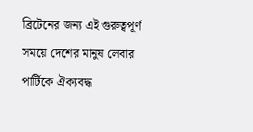ব্রিটেনের জন্য এই গুরুত্বপূর্ণ সময়ে দেশের মানুষ লেবার পার্টিকে ঐক্যবদ্ধ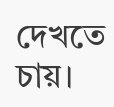দেখতে চায়।